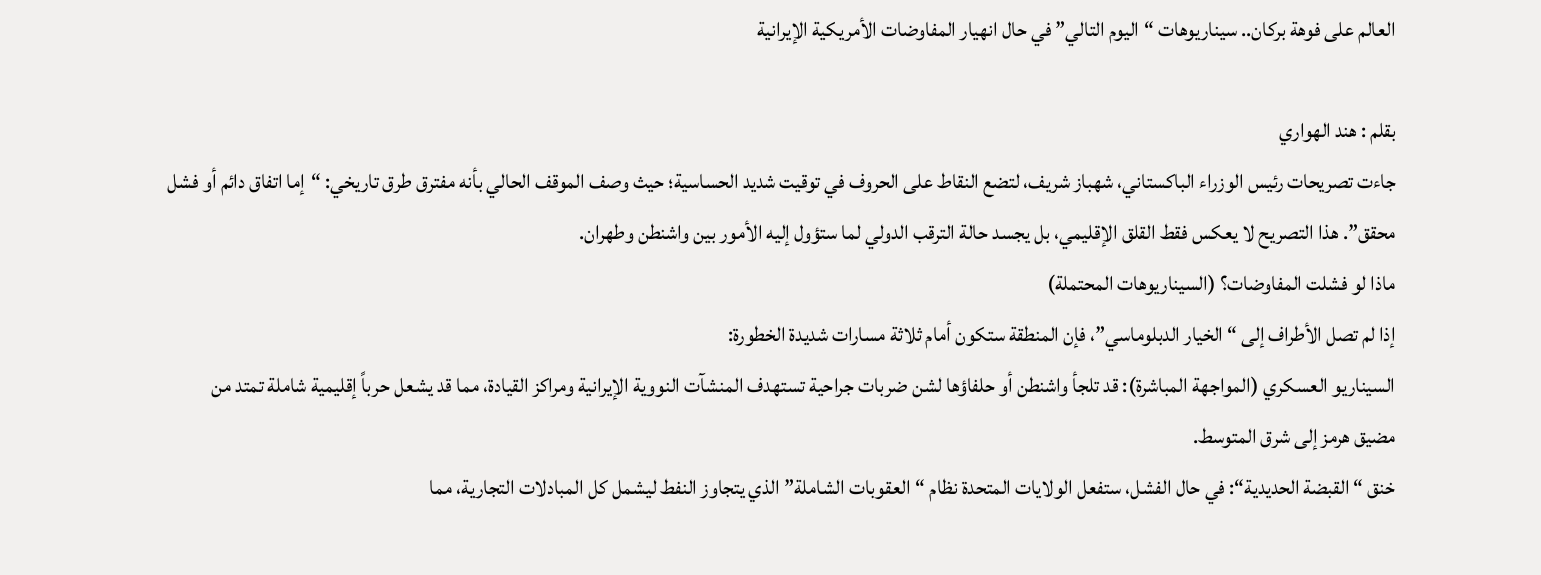العالم على فوهة بركان.. سيناريوهات “اليوم التالي” في حال انهيار المفاوضات الأمريكية الإيرانية

بقلم : هند الهواري
جاءت تصريحات رئيس الوزراء الباكستاني، شهباز شريف، لتضع النقاط على الحروف في توقيت شديد الحساسية؛ حيث وصف الموقف الحالي بأنه مفترق طرق تاريخي: “إما اتفاق دائم أو فشل محقق”. هذا التصريح لا يعكس فقط القلق الإقليمي، بل يجسد حالة الترقب الدولي لما ستؤول إليه الأمور بين واشنطن وطهران.
ماذا لو فشلت المفاوضات؟ (السيناريوهات المحتملة)
إذا لم تصل الأطراف إلى “الخيار الدبلوماسي”، فإن المنطقة ستكون أمام ثلاثة مسارات شديدة الخطورة:
السيناريو العسكري (المواجهة المباشرة): قد تلجأ واشنطن أو حلفاؤها لشن ضربات جراحية تستهدف المنشآت النووية الإيرانية ومراكز القيادة، مما قد يشعل حرباً إقليمية شاملة تمتد من مضيق هرمز إلى شرق المتوسط.
خنق “القبضة الحديدية“: في حال الفشل، ستفعل الولايات المتحدة نظام “العقوبات الشاملة” الذي يتجاوز النفط ليشمل كل المبادلات التجارية، مما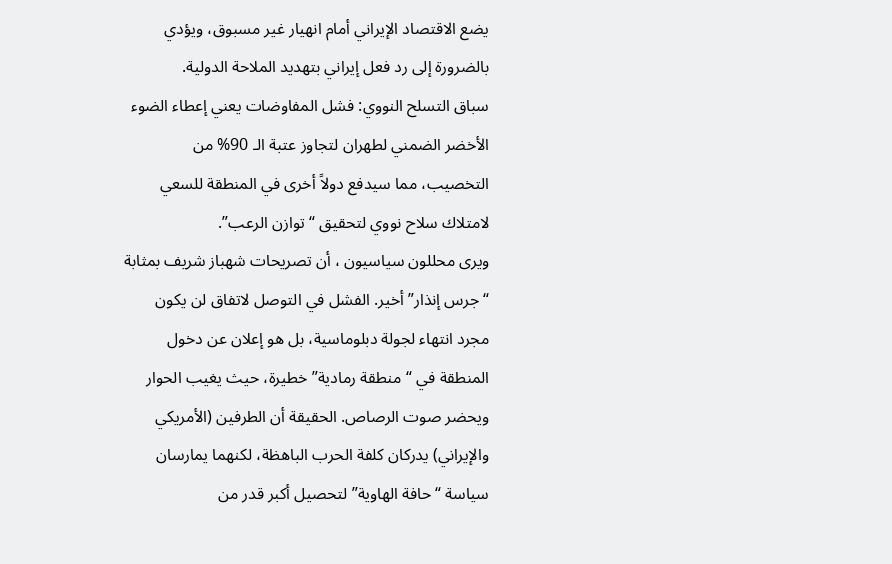يضع الاقتصاد الإيراني أمام انهيار غير مسبوق، ويؤدي بالضرورة إلى رد فعل إيراني بتهديد الملاحة الدولية.
سباق التسلح النووي: فشل المفاوضات يعني إعطاء الضوء الأخضر الضمني لطهران لتجاوز عتبة الـ 90% من التخصيب، مما سيدفع دولاً أخرى في المنطقة للسعي لامتلاك سلاح نووي لتحقيق “توازن الرعب”.
ويرى محللون سياسيون ، أن تصريحات شهباز شريف بمثابة “جرس إنذار” أخير. الفشل في التوصل لاتفاق لن يكون مجرد انتهاء لجولة دبلوماسية، بل هو إعلان عن دخول المنطقة في “منطقة رمادية” خطيرة، حيث يغيب الحوار ويحضر صوت الرصاص. الحقيقة أن الطرفين (الأمريكي والإيراني) يدركان كلفة الحرب الباهظة، لكنهما يمارسان سياسة “حافة الهاوية” لتحصيل أكبر قدر من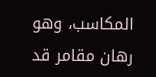المكاسب، وهو رهان مقامر قد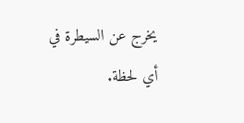يخرج عن السيطرة في أي لحظة.